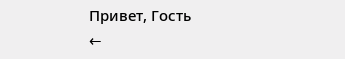Привет, Гость
←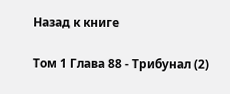Назад к книге

Том 1 Глава 88 - Трибунал (2)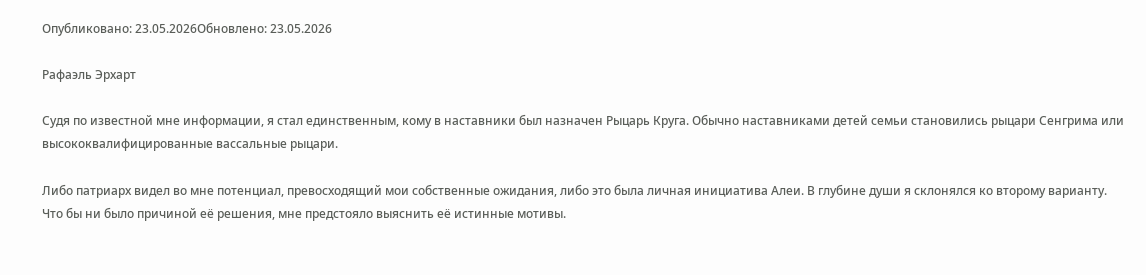Опубликовано: 23.05.2026Обновлено: 23.05.2026

Рафаэль Эрхарт

Судя по известной мне информации, я стал единственным, кому в наставники был назначен Рыцарь Круга. Обычно наставниками детей семьи становились рыцари Сенгрима или высококвалифицированные вассальные рыцари.

Либо патриарх видел во мне потенциал, превосходящий мои собственные ожидания, либо это была личная инициатива Алеи. В глубине души я склонялся ко второму варианту. Что бы ни было причиной её решения, мне предстояло выяснить её истинные мотивы.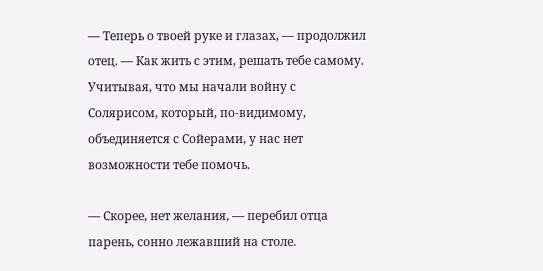— Теперь о твоей руке и глазах, — продолжил отец. — Как жить с этим, решать тебе самому. Учитывая, что мы начали войну с Солярисом, который, по-видимому, объединяется с Сойерами, у нас нет возможности тебе помочь.

— Скорее, нет желания, — перебил отца парень, сонно лежавший на столе.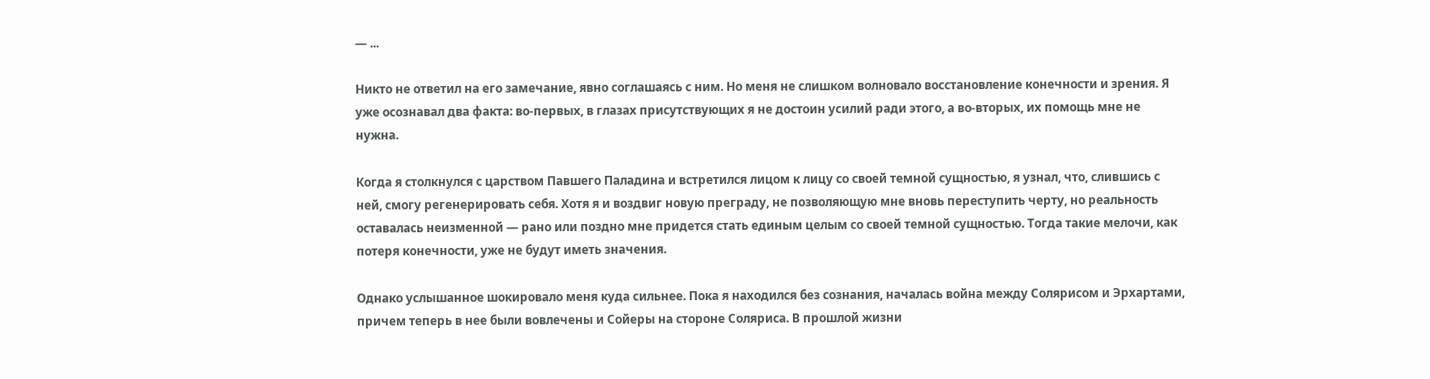— ...

Никто не ответил на его замечание, явно соглашаясь с ним. Но меня не слишком волновало восстановление конечности и зрения. Я уже осознавал два факта: во-первых, в глазах присутствующих я не достоин усилий ради этого, а во-вторых, их помощь мне не нужна.

Когда я столкнулся с царством Павшего Паладина и встретился лицом к лицу со своей темной сущностью, я узнал, что, слившись с ней, смогу регенерировать себя. Хотя я и воздвиг новую преграду, не позволяющую мне вновь переступить черту, но реальность оставалась неизменной — рано или поздно мне придется стать единым целым со своей темной сущностью. Тогда такие мелочи, как потеря конечности, уже не будут иметь значения.

Однако услышанное шокировало меня куда сильнее. Пока я находился без сознания, началась война между Солярисом и Эрхартами, причем теперь в нее были вовлечены и Сойеры на стороне Соляриса. В прошлой жизни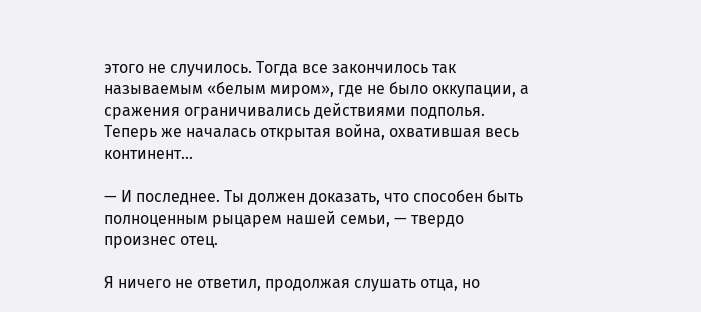этого не случилось. Тогда все закончилось так называемым «белым миром», где не было оккупации, а сражения ограничивались действиями подполья. Теперь же началась открытая война, охватившая весь континент...

— И последнее. Ты должен доказать, что способен быть полноценным рыцарем нашей семьи, — твердо произнес отец.

Я ничего не ответил, продолжая слушать отца, но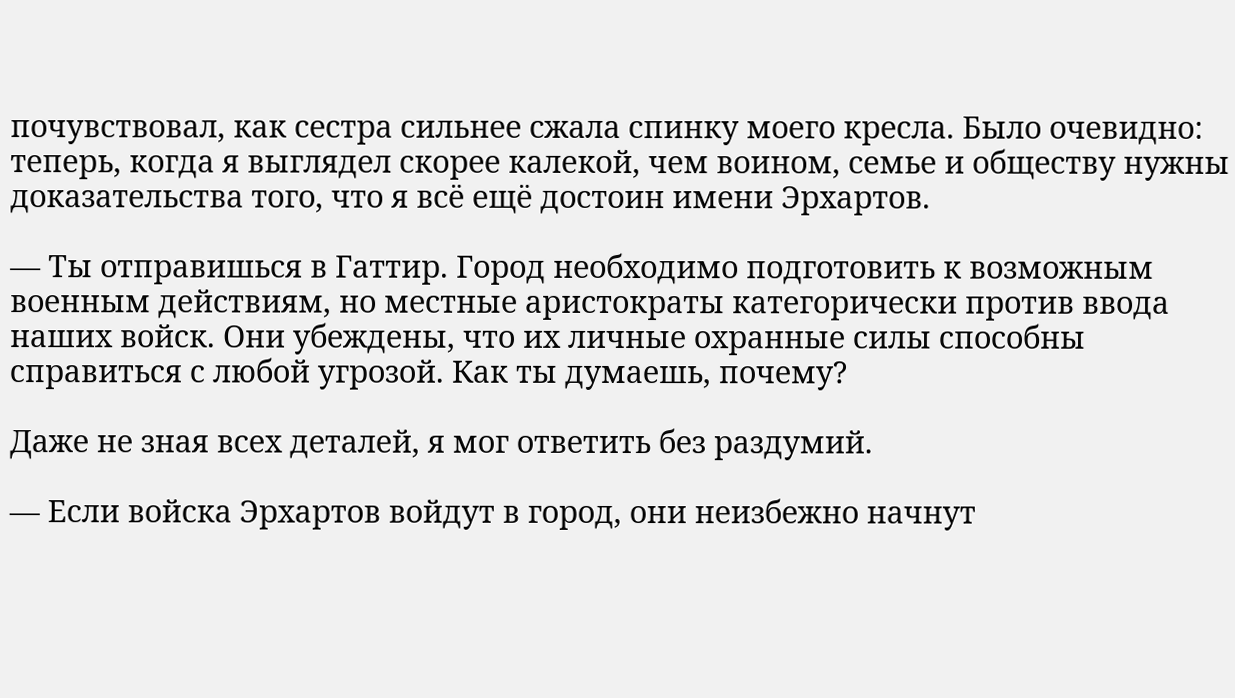почувствовал, как сестра сильнее сжала спинку моего кресла. Было очевидно: теперь, когда я выглядел скорее калекой, чем воином, семье и обществу нужны доказательства того, что я всё ещё достоин имени Эрхартов.

— Ты отправишься в Гаттир. Город необходимо подготовить к возможным военным действиям, но местные аристократы категорически против ввода наших войск. Они убеждены, что их личные охранные силы способны справиться с любой угрозой. Как ты думаешь, почему?

Даже не зная всех деталей, я мог ответить без раздумий.

— Если войска Эрхартов войдут в город, они неизбежно начнут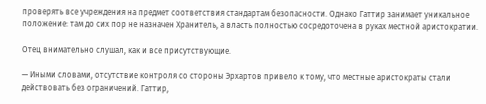проверять все учреждения на предмет соответствия стандартам безопасности. Однако Гаттир занимает уникальное положение: там до сих пор не назначен Хранитель, а власть полностью сосредоточена в руках местной аристократии.

Отец внимательно слушал, как и все присутствующие.

— Иными словами, отсутствие контроля со стороны Эрхартов привело к тому, что местные аристократы стали действовать без ограничений. Гаттир,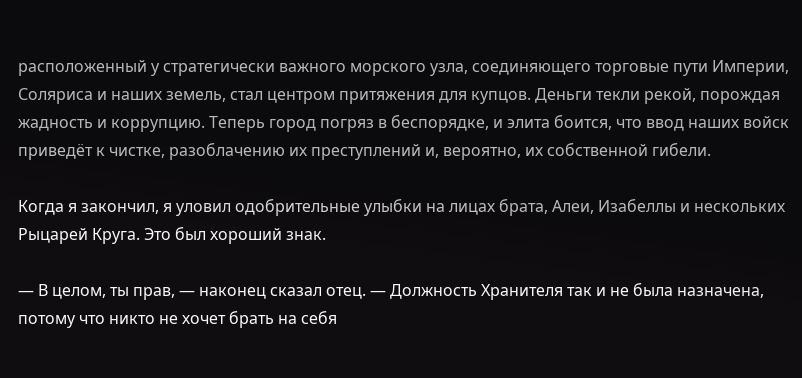расположенный у стратегически важного морского узла, соединяющего торговые пути Империи, Соляриса и наших земель, стал центром притяжения для купцов. Деньги текли рекой, порождая жадность и коррупцию. Теперь город погряз в беспорядке, и элита боится, что ввод наших войск приведёт к чистке, разоблачению их преступлений и, вероятно, их собственной гибели.

Когда я закончил, я уловил одобрительные улыбки на лицах брата, Алеи, Изабеллы и нескольких Рыцарей Круга. Это был хороший знак.

— В целом, ты прав, — наконец сказал отец. — Должность Хранителя так и не была назначена, потому что никто не хочет брать на себя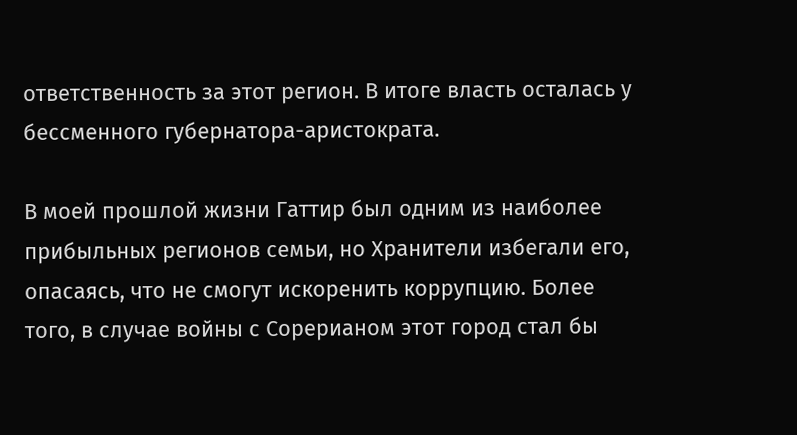ответственность за этот регион. В итоге власть осталась у бессменного губернатора-аристократа.

В моей прошлой жизни Гаттир был одним из наиболее прибыльных регионов семьи, но Хранители избегали его, опасаясь, что не смогут искоренить коррупцию. Более того, в случае войны с Сорерианом этот город стал бы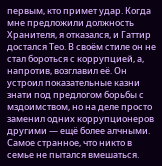первым, кто примет удар. Когда мне предложили должность Хранителя, я отказался, и Гаттир достался Тео. В своём стиле он не стал бороться с коррупцией, а, напротив, возглавил её. Он устроил показательные казни знати под предлогом борьбы с мздоимством, но на деле просто заменил одних коррупционеров другими — ещё более алчными. Самое странное, что никто в семье не пытался вмешаться.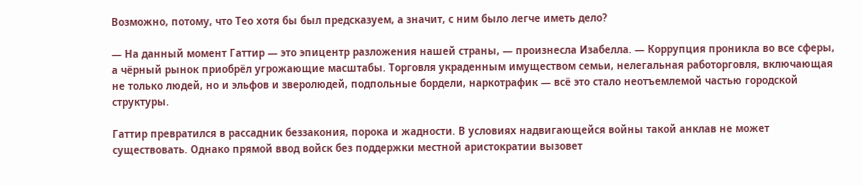Возможно, потому, что Тео хотя бы был предсказуем, а значит, с ним было легче иметь дело?

— На данный момент Гаттир — это эпицентр разложения нашей страны, — произнесла Изабелла. — Коррупция проникла во все сферы, а чёрный рынок приобрёл угрожающие масштабы. Торговля украденным имуществом семьи, нелегальная работорговля, включающая не только людей, но и эльфов и зверолюдей, подпольные бордели, наркотрафик — всё это стало неотъемлемой частью городской структуры.

Гаттир превратился в рассадник беззакония, порока и жадности. В условиях надвигающейся войны такой анклав не может существовать. Однако прямой ввод войск без поддержки местной аристократии вызовет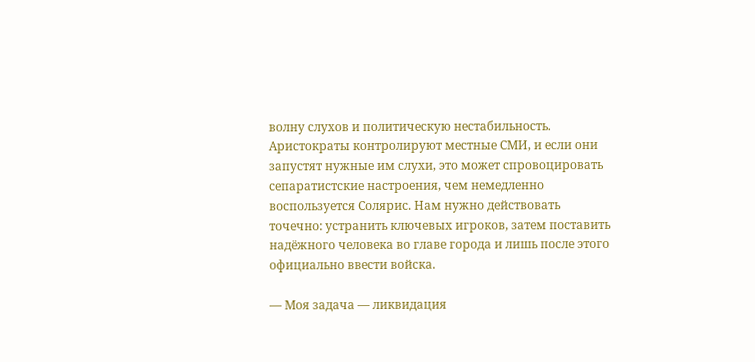волну слухов и политическую нестабильность. Аристократы контролируют местные СМИ, и если они запустят нужные им слухи, это может спровоцировать сепаратистские настроения, чем немедленно воспользуется Солярис. Нам нужно действовать точечно: устранить ключевых игроков, затем поставить надёжного человека во главе города и лишь после этого официально ввести войска.

— Моя задача — ликвидация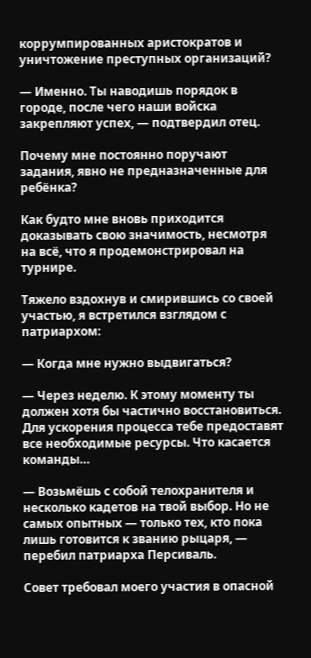коррумпированных аристократов и уничтожение преступных организаций?

— Именно. Ты наводишь порядок в городе, после чего наши войска закрепляют успех, — подтвердил отец.

Почему мне постоянно поручают задания, явно не предназначенные для ребёнка?

Как будто мне вновь приходится доказывать свою значимость, несмотря на всё, что я продемонстрировал на турнире.

Тяжело вздохнув и смирившись со своей участью, я встретился взглядом с патриархом:

— Когда мне нужно выдвигаться?

— Через неделю. К этому моменту ты должен хотя бы частично восстановиться. Для ускорения процесса тебе предоставят все необходимые ресурсы. Что касается команды…

— Возьмёшь с собой телохранителя и несколько кадетов на твой выбор. Но не самых опытных — только тех, кто пока лишь готовится к званию рыцаря, — перебил патриарха Персиваль.

Совет требовал моего участия в опасной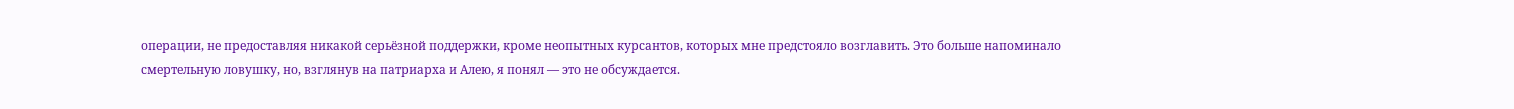операции, не предоставляя никакой серьёзной поддержки, кроме неопытных курсантов, которых мне предстояло возглавить. Это больше напоминало смертельную ловушку, но, взглянув на патриарха и Алею, я понял — это не обсуждается.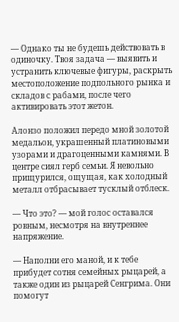— Однако ты не будешь действовать в одиночку. Твоя задача — выявить и устранить ключевые фигуры, раскрыть местоположение подпольного рынка и складов с рабами, после чего активировать этот жетон.

Алонзо положил передо мной золотой медальон, украшенный платиновыми узорами и драгоценными камнями. В центре сиял герб семьи. Я невольно прищурился, ощущая, как холодный металл отбрасывает тусклый отблеск.

— Что это? — мой голос оставался ровным, несмотря на внутреннее напряжение.

— Наполни его маной, и к тебе прибудет сотня семейных рыцарей, а также один из рыцарей Сенгрима. Они помогут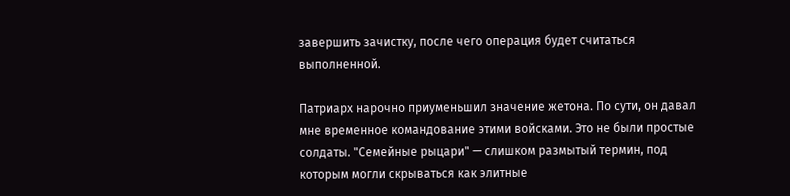завершить зачистку, после чего операция будет считаться выполненной.

Патриарх нарочно приуменьшил значение жетона. По сути, он давал мне временное командование этими войсками. Это не были простые солдаты. "Семейные рыцари" — слишком размытый термин, под которым могли скрываться как элитные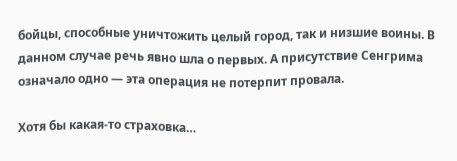бойцы, способные уничтожить целый город, так и низшие воины. В данном случае речь явно шла о первых. А присутствие Сенгрима означало одно — эта операция не потерпит провала.

Хотя бы какая-то страховка…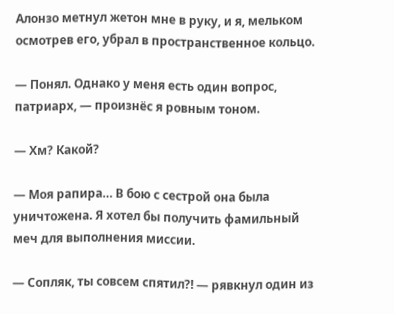Алонзо метнул жетон мне в руку, и я, мельком осмотрев его, убрал в пространственное кольцо.

— Понял. Однако у меня есть один вопрос, патриарх, — произнёс я ровным тоном.

— Хм? Какой?

— Моя рапира… В бою с сестрой она была уничтожена. Я хотел бы получить фамильный меч для выполнения миссии.

— Сопляк, ты совсем спятил?! — рявкнул один из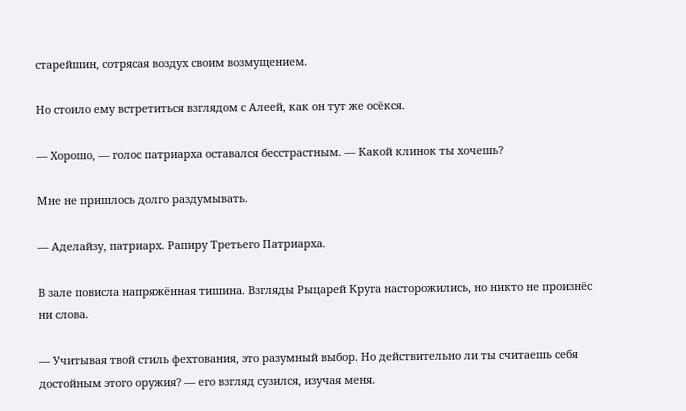старейшин, сотрясая воздух своим возмущением.

Но стоило ему встретиться взглядом с Алеей, как он тут же осёкся.

— Хорошо, — голос патриарха оставался бесстрастным. — Какой клинок ты хочешь?

Мне не пришлось долго раздумывать.

— Аделайзу, патриарх. Рапиру Третьего Патриарха.

В зале повисла напряжённая тишина. Взгляды Рыцарей Круга насторожились, но никто не произнёс ни слова.

— Учитывая твой стиль фехтования, это разумный выбор. Но действительно ли ты считаешь себя достойным этого оружия? — его взгляд сузился, изучая меня.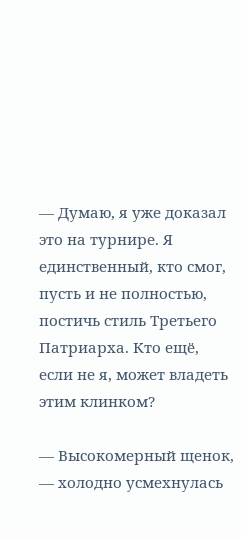— Думаю, я уже доказал это на турнире. Я единственный, кто смог, пусть и не полностью, постичь стиль Третьего Патриарха. Кто ещё, если не я, может владеть этим клинком?

— Высокомерный щенок, — холодно усмехнулась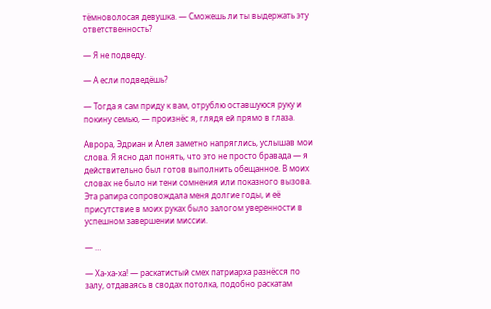тёмноволосая девушка. — Сможешь ли ты выдержать эту ответственность?

— Я не подведу.

— А если подведёшь?

— Тогда я сам приду к вам, отрублю оставшуюся руку и покину семью, — произнёс я, глядя ей прямо в глаза.

Аврора, Эдриан и Алея заметно напряглись, услышав мои слова. Я ясно дал понять, что это не просто бравада — я действительно был готов выполнить обещанное. В моих словах не было ни тени сомнения или показного вызова. Эта рапира сопровождала меня долгие годы, и её присутствие в моих руках было залогом уверенности в успешном завершении миссии.

— …

— Ха-ха-ха! — раскатистый смех патриарха разнёсся по залу, отдаваясь в сводах потолка, подобно раскатам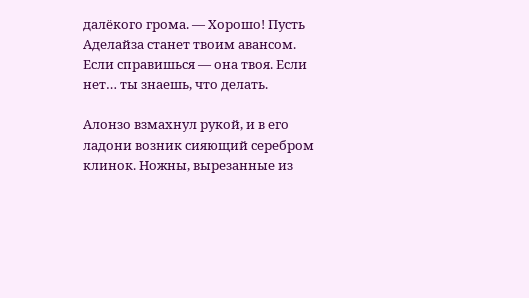далёкого грома. — Хорошо! Пусть Аделайза станет твоим авансом. Если справишься — она твоя. Если нет… ты знаешь, что делать.

Алонзо взмахнул рукой, и в его ладони возник сияющий серебром клинок. Ножны, вырезанные из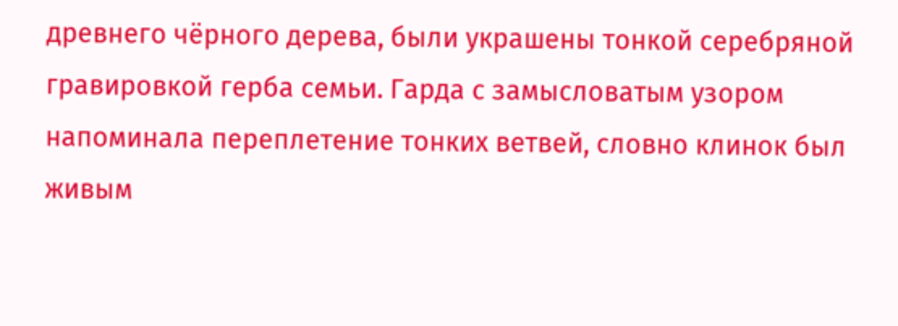древнего чёрного дерева, были украшены тонкой серебряной гравировкой герба семьи. Гарда с замысловатым узором напоминала переплетение тонких ветвей, словно клинок был живым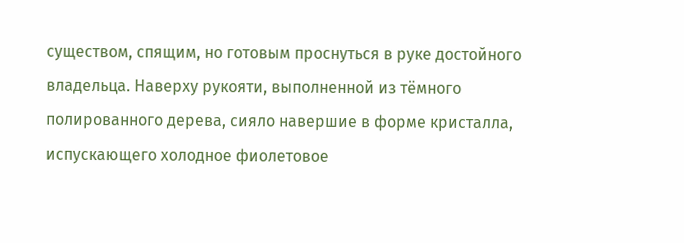существом, спящим, но готовым проснуться в руке достойного владельца. Наверху рукояти, выполненной из тёмного полированного дерева, сияло навершие в форме кристалла, испускающего холодное фиолетовое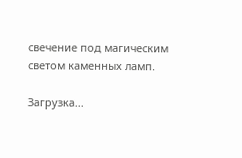свечение под магическим светом каменных ламп.

Загрузка...